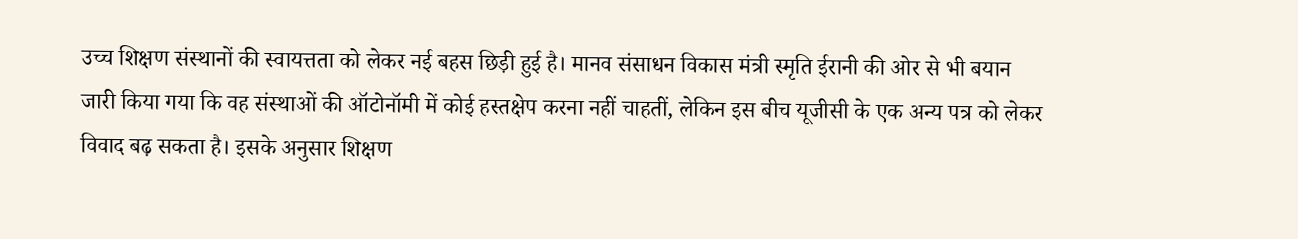उच्च शिक्षण संस्थानों की स्वायत्तता को लेकर नई बहस छिड़ी हुई है। मानव संसाधन विकास मंत्री स्मृति ईरानी की ओर से भी बयान जारी किया गया कि वह संस्थाओं की ऑटोनॉमी में कोई हस्तक्षेप करना नहीं चाहतीं, लेकिन इस बीच यूजीसी के एक अन्य पत्र को लेकर विवाद बढ़ सकता है। इसके अनुसार शिक्षण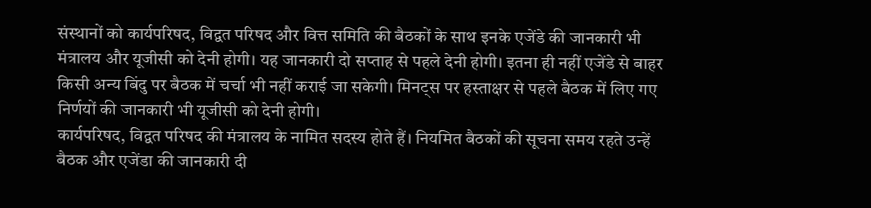संस्थानों को कार्यपरिषद, विद्वत परिषद और वित्त समिति की बैठकों के साथ इनके एजेंडे की जानकारी भी मंत्रालय और यूजीसी को देनी होगी। यह जानकारी दो सप्ताह से पहले देनी होगी। इतना ही नहीं एजेंडे से बाहर किसी अन्य बिंदु पर बैठक में चर्चा भी नहीं कराई जा सकेगी। मिनट्स पर हस्ताक्षर से पहले बैठक में लिए गए निर्णयों की जानकारी भी यूजीसी को देनी होगी।
कार्यपरिषद, विद्वत परिषद की मंत्रालय के नामित सदस्य होते हैं। नियमित बैठकों की सूचना समय रहते उन्हें बैठक और एजेंडा की जानकारी दी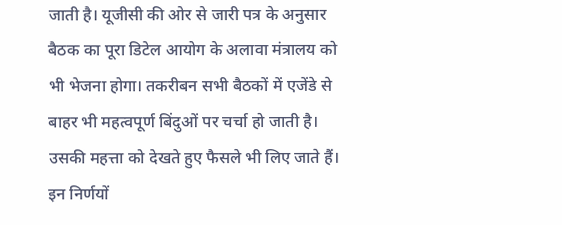जाती है। यूजीसी की ओर से जारी पत्र के अनुसार बैठक का पूरा डिटेल आयोग के अलावा मंत्रालय को भी भेजना होगा। तकरीबन सभी बैठकों में एजेंडे से बाहर भी महत्वपूर्ण बिंदुओं पर चर्चा हो जाती है। उसकी महत्ता को देखते हुए फैसले भी लिए जाते हैं। इन निर्णयों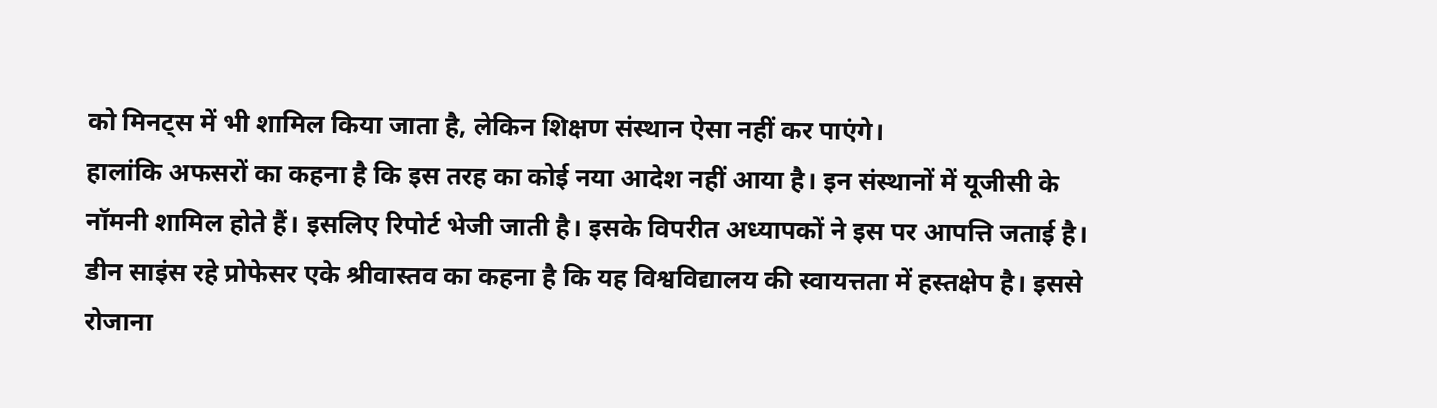को मिनट्स में भी शामिल किया जाता है, लेकिन शिक्षण संस्थान ऐसा नहीं कर पाएंगे।
हालांकि अफसरों का कहना है कि इस तरह का कोई नया आदेश नहीं आया है। इन संस्थानों में यूजीसी के नॉमनी शामिल होते हैं। इसलिए रिपोर्ट भेजी जाती है। इसके विपरीत अध्यापकों ने इस पर आपत्ति जताई है। डीन साइंस रहे प्रोफेसर एके श्रीवास्तव का कहना है कि यह विश्वविद्यालय की स्वायत्तता में हस्तक्षेप है। इससे रोजाना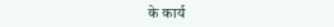के कार्य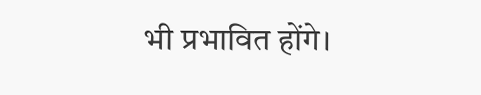भी प्रभावित होंगे।